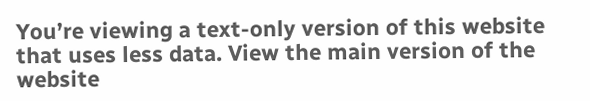You’re viewing a text-only version of this website that uses less data. View the main version of the website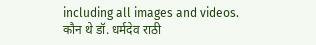including all images and videos.
कौन थे डॉ. धर्मदेव राठी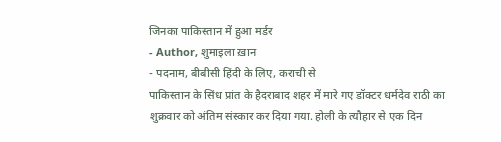जिनका पाकिस्तान में हुआ मर्डर
- Author, शुमाइला ख़ान
- पदनाम, बीबीसी हिंदी के लिए, कराची से
पाकिस्तान के सिंध प्रांत के हैदराबाद शहर में मारे गए डॉक्टर धर्मदेव राठी का शुक्रवार को अंतिम संस्कार कर दिया गया. होली के त्यौहार से एक दिन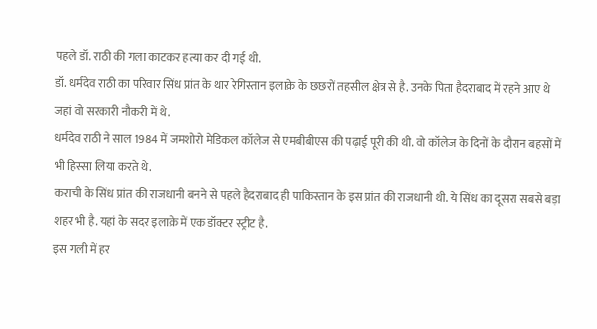पहले डॉ. राठी की गला काटकर हत्या कर दी गई थी.
डॉ. धर्मदेव राठी का परिवार सिंध प्रांत के थार रेगिस्तान इलाक़े के छछरों तहसील क्षेत्र से है. उनके पिता हैदराबाद में रहने आए थे जहां वो सरकारी नौकरी में थे.
धर्मदेव राठी ने साल 1984 में जमशोरो मेडिकल कॉलेज से एमबीबीएस की पढ़ाई पूरी की थी. वो कॉलेज के दिनों के दौरान बहसों में भी हिस्सा लिया करते थे.
कराची के सिंध प्रांत की राजधानी बनने से पहले हैदराबाद ही पाकिस्तान के इस प्रांत की राजधानी थी. ये सिंध का दूसरा सबसे बड़ा शहर भी है. यहां के सदर इलाक़े में एक डॉक्टर स्ट्रीट है.
इस गली में हर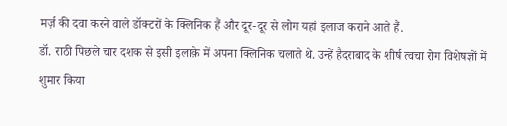मर्ज़ की दवा करने वाले डॉक्टरों के क्लिनिक हैं और दूर-दूर से लोग यहां इलाज कराने आते हैं.
डॉ. राठी पिछले चार दशक से इसी इलाक़े में अपना क्लिनिक चलाते थे. उन्हें हैदराबाद के शीर्ष त्वचा रोग विशेषज्ञों में शुमार किया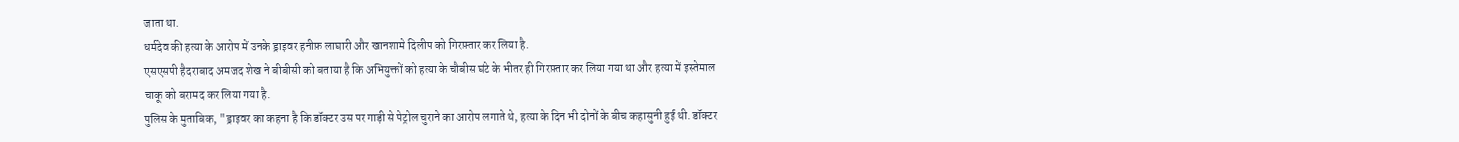जाता था.
धर्मदेव की हत्या के आरोप में उनके ड्राइवर हनीफ़ लाघारी और खानशामे दिलीप को गिरफ़्तार कर लिया है.
एसएसपी हैदराबाद अमजद शेख ने बीबीसी को बताया है कि अभियुक्तों को हत्या के चौबीस घंटे के भीतर ही गिरफ़्तार कर लिया गया था और हत्या में इस्तेमाल चाकू को बरामद कर लिया गया है.
पुलिस के मुताबिक, "ड्राइवर का कहना है कि डॉक्टर उस पर गाड़ी से पेट्रोल चुराने का आरोप लगाते थे, हत्या के दिन भी दोनों के बीच कहासुनी हुई थी. डॉक्टर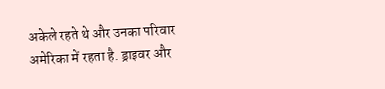अकेले रहते थे और उनका परिवार अमेरिका में रहता है. ड्राइवर और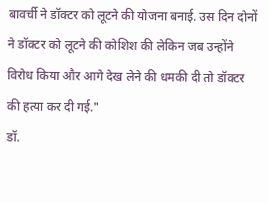बावर्ची ने डॉक्टर को लूटने की योजना बनाई. उस दिन दोनों ने डॉक्टर को लूटने की कोशिश की लेकिन जब उन्होंने विरोध किया और आगे देख लेने की धमकी दी तो डॉक्टर की हत्या कर दी गई."
डॉ.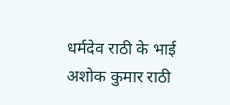धर्मदेव राठी के भाई अशोक कुमार राठी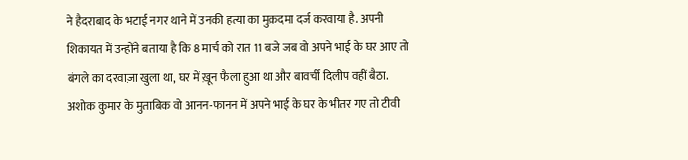ने हैदराबाद के भटाई नगर थाने में उनकी हत्या का मुक़दमा दर्ज करवाया है. अपनी शिकायत में उन्होंने बताया है कि 8 मार्च को रात 11 बजे जब वो अपने भाई के घर आए तो बंगले का दरवाज़ा खुला था, घर में ख़ून फैला हुआ था और बावर्ची दिलीप वहीं बैठा.
अशोक कुमार के मुताबिक वो आनन-फानन में अपने भाई के घर के भीतर गए तो टीवी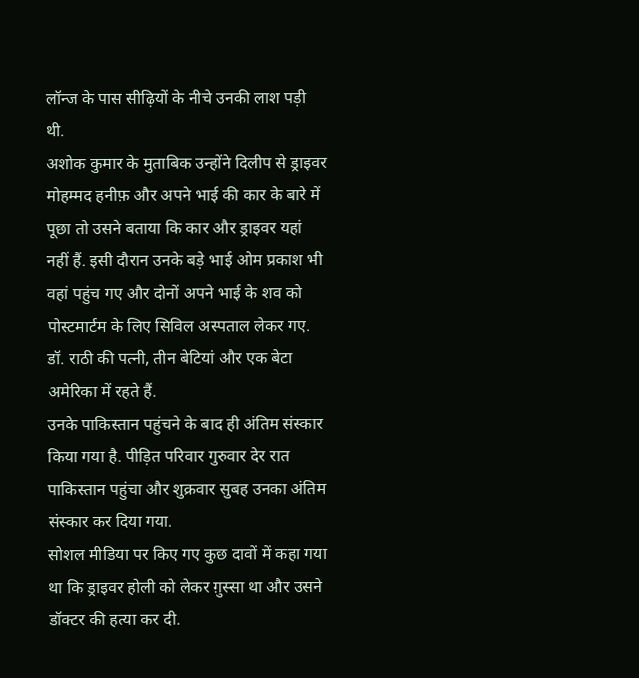लॉन्ज के पास सीढ़ियों के नीचे उनकी लाश पड़ी थी.
अशोक कुमार के मुताबिक उन्होंने दिलीप से ड्राइवर मोहम्मद हनीफ़ और अपने भाई की कार के बारे में पूछा तो उसने बताया कि कार और ड्राइवर यहां नहीं हैं. इसी दौरान उनके बड़े भाई ओम प्रकाश भी वहां पहुंच गए और दोनों अपने भाई के शव को पोस्टमार्टम के लिए सिविल अस्पताल लेकर गए.
डॉ. राठी की पत्नी, तीन बेटियां और एक बेटा अमेरिका में रहते हैं.
उनके पाकिस्तान पहुंचने के बाद ही अंतिम संस्कार किया गया है. पीड़ित परिवार गुरुवार देर रात पाकिस्तान पहुंचा और शुक्रवार सुबह उनका अंतिम संस्कार कर दिया गया.
सोशल मीडिया पर किए गए कुछ दावों में कहा गया था कि ड्राइवर होली को लेकर ग़ुस्सा था और उसने डॉक्टर की हत्या कर दी.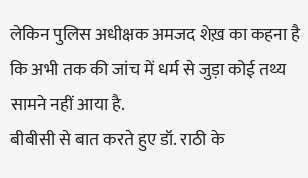लेकिन पुलिस अधीक्षक अमजद शेख़ का कहना है कि अभी तक की जांच में धर्म से जुड़ा कोई तथ्य सामने नहीं आया है.
बीबीसी से बात करते हुए डॉ. राठी के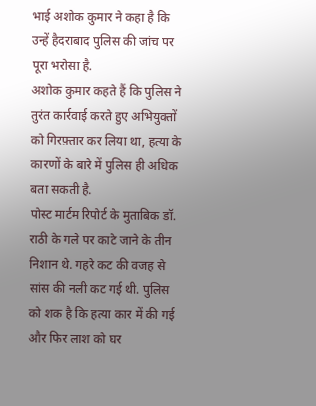भाई अशोक कुमार ने कहा है कि उन्हें हैदराबाद पुलिस की जांच पर पूरा भरोसा है.
अशोक कुमार कहते हैं कि पुलिस ने तुरंत कार्रवाई करते हुए अभियुक्तों को गिरफ़्तार कर लिया था, हत्या के कारणों के बारे में पुलिस ही अधिक बता सकती है.
पोस्ट मार्टम रिपोर्ट के मुताबिक डॉ. राठी के गले पर काटे जाने के तीन निशान थे. गहरे कट की वजह से सांस की नली कट गई थी. पुलिस को शक है कि हत्या कार में की गई और फिर लाश को घर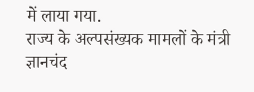में लाया गया.
राज्य के अल्पसंख्यक मामलों के मंत्री ज्ञानचंद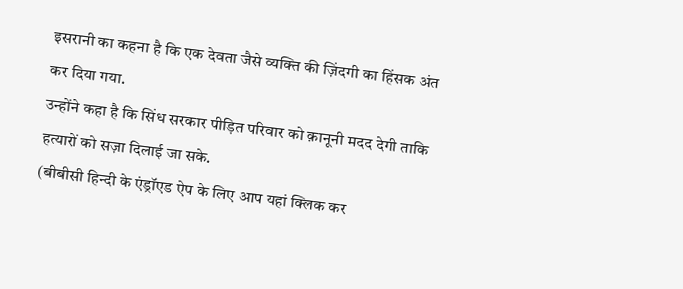इसरानी का कहना है कि एक देवता जैसे व्यक्ति की ज़िंदगी का हिंसक अंत कर दिया गया.
उन्होंने कहा है कि सिंध सरकार पीड़ित परिवार को क़ानूनी मदद देगी ताकि हत्यारों को सज़ा दिलाई जा सके.
(बीबीसी हिन्दी के एंड्रॉएड ऐप के लिए आप यहां क्लिक कर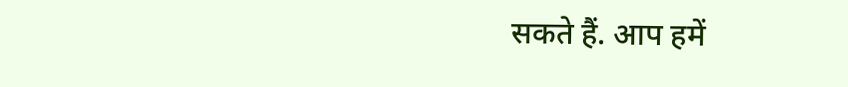सकते हैं. आप हमें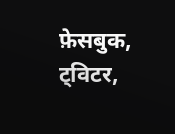फ़ेसबुक, ट्विटर,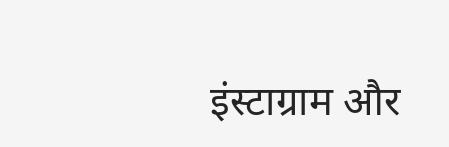इंस्टाग्राम और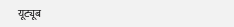यूट्यूब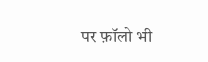पर फ़ॉलो भी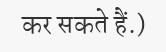कर सकते हैं.)